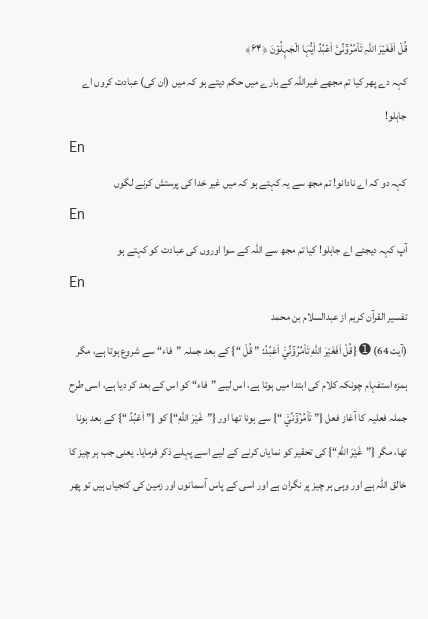قُلۡ اَفَغَیۡرَ اللّٰہِ تَاۡمُرُوۡٓنِّیۡۤ اَعۡبُدُ اَیُّہَا الۡجٰہِلُوۡنَ ﴿۶۴﴾
کہہ دے پھر کیا تم مجھے غیراللہ کے بارے میں حکم دیتے ہو کہ میں (ان کی) عبادت کروں اے جاہلو!
En
کہہ دو کہ اے نادانو! تم مجھ سے یہ کہتے ہو کہ میں غیر خدا کی پرستش کرنے لگوں
En
آپ کہہ دیجئے اے جاہلو! کیا تم مجھ سے اللہ کے سوا اوروں کی عبادت کو کہتے ہو
En
تفسیر القرآن کریم از عبدالسلام بن محمد
(آیت 64) ➊ {قُلْ اَفَغَيْرَ اللّٰهِ تَاْمُرُوْٓنِّيْۤ اَعْبُدُ: ” قُلْ “} کے بعد جملہ ”فاء“ سے شروع ہوتا ہے، مگر ہمزہ استفہام چونکہ کلام کی ابتدا میں ہوتا ہے، اس لیے ”فاء“ کو اس کے بعد کر دیا ہے، اسی طرح جملہ فعلیہ کا آغاز فعل {” تَاْمُرُوْٓنِّيْۤ “} سے ہونا تھا اور {”غَيْرَ اللّٰهِ“} کو {” اَعْبُدُ “} کے بعد ہونا تھا، مگر {”غَيْرَ اللّٰهِ“} کی تحقیر کو نمایاں کرنے کے لیے اسے پہلے ذکر فرمایا۔ یعنی جب ہر چیز کا خالق اللہ ہے اور وہی ہر چیز پر نگران ہے اور اسی کے پاس آسمانوں اور زمین کی کنجیاں ہیں تو پھر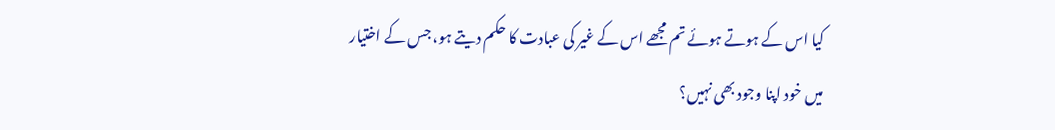کیا اس کے ہوتے ہوئے تم مجھے اس کے غیر کی عبادت کا حکم دیتے ہو، جس کے اختیار میں خود اپنا وجود بھی نہیں؟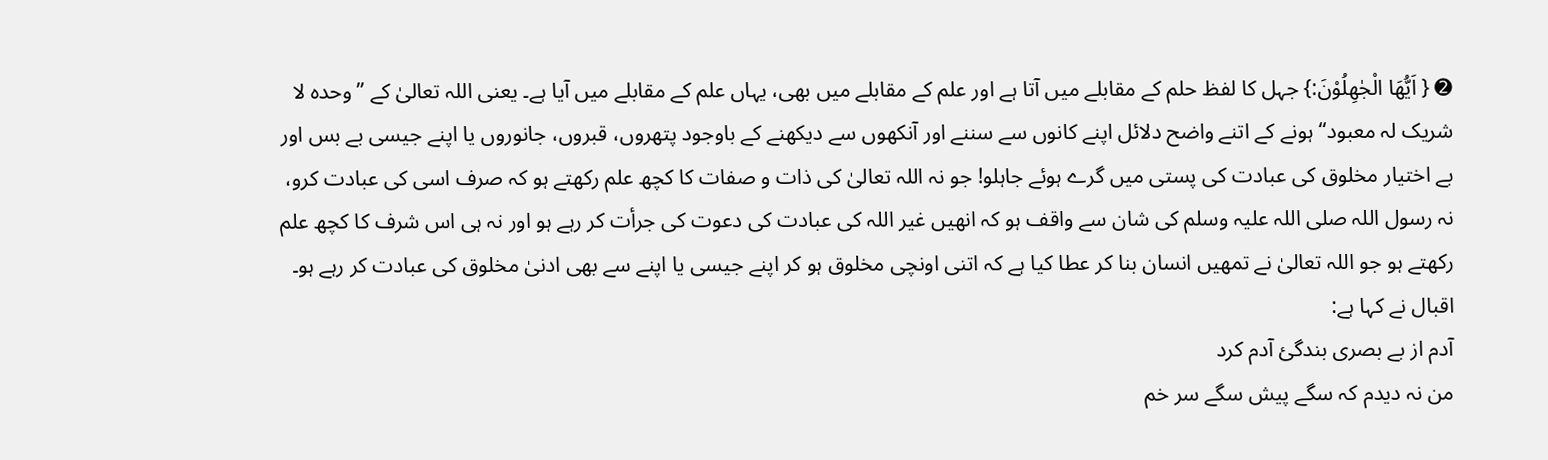➋ { اَيُّهَا الْجٰهِلُوْنَ:} جہل کا لفظ حلم کے مقابلے میں آتا ہے اور علم کے مقابلے میں بھی، یہاں علم کے مقابلے میں آیا ہے۔ یعنی اللہ تعالیٰ کے ”وحدہ لا شریک لہ معبود“ ہونے کے اتنے واضح دلائل اپنے کانوں سے سننے اور آنکھوں سے دیکھنے کے باوجود پتھروں، قبروں، جانوروں یا اپنے جیسی بے بس اور بے اختیار مخلوق کی عبادت کی پستی میں گرے ہوئے جاہلو! جو نہ اللہ تعالیٰ کی ذات و صفات کا کچھ علم رکھتے ہو کہ صرف اسی کی عبادت کرو، نہ رسول اللہ صلی اللہ علیہ وسلم کی شان سے واقف ہو کہ انھیں غیر اللہ کی عبادت کی دعوت کی جرأت کر رہے ہو اور نہ ہی اس شرف کا کچھ علم رکھتے ہو جو اللہ تعالیٰ نے تمھیں انسان بنا کر عطا کیا ہے کہ اتنی اونچی مخلوق ہو کر اپنے جیسی یا اپنے سے بھی ادنیٰ مخلوق کی عبادت کر رہے ہو۔ اقبال نے کہا ہے:
آدم از بے بصری بندگیٔ آدم کرد
من نہ دیدم کہ سگے پیش سگے سر خم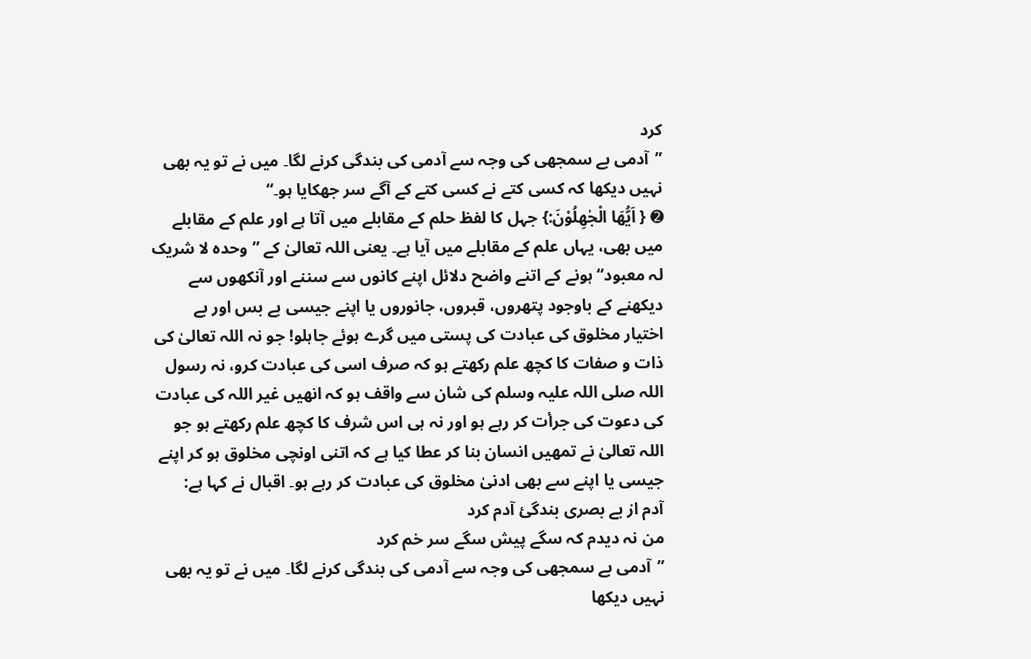کرد
”آدمی بے سمجھی کی وجہ سے آدمی کی بندگی کرنے لگا۔ میں نے تو یہ بھی نہیں دیکھا کہ کسی کتے نے کسی کتے کے آگے سر جھکایا ہو۔“
➋ { اَيُّهَا الْجٰهِلُوْنَ:} جہل کا لفظ حلم کے مقابلے میں آتا ہے اور علم کے مقابلے میں بھی، یہاں علم کے مقابلے میں آیا ہے۔ یعنی اللہ تعالیٰ کے ”وحدہ لا شریک لہ معبود“ ہونے کے اتنے واضح دلائل اپنے کانوں سے سننے اور آنکھوں سے دیکھنے کے باوجود پتھروں، قبروں، جانوروں یا اپنے جیسی بے بس اور بے اختیار مخلوق کی عبادت کی پستی میں گرے ہوئے جاہلو! جو نہ اللہ تعالیٰ کی ذات و صفات کا کچھ علم رکھتے ہو کہ صرف اسی کی عبادت کرو، نہ رسول اللہ صلی اللہ علیہ وسلم کی شان سے واقف ہو کہ انھیں غیر اللہ کی عبادت کی دعوت کی جرأت کر رہے ہو اور نہ ہی اس شرف کا کچھ علم رکھتے ہو جو اللہ تعالیٰ نے تمھیں انسان بنا کر عطا کیا ہے کہ اتنی اونچی مخلوق ہو کر اپنے جیسی یا اپنے سے بھی ادنیٰ مخلوق کی عبادت کر رہے ہو۔ اقبال نے کہا ہے:
آدم از بے بصری بندگیٔ آدم کرد
من نہ دیدم کہ سگے پیش سگے سر خم کرد
”آدمی بے سمجھی کی وجہ سے آدمی کی بندگی کرنے لگا۔ میں نے تو یہ بھی نہیں دیکھا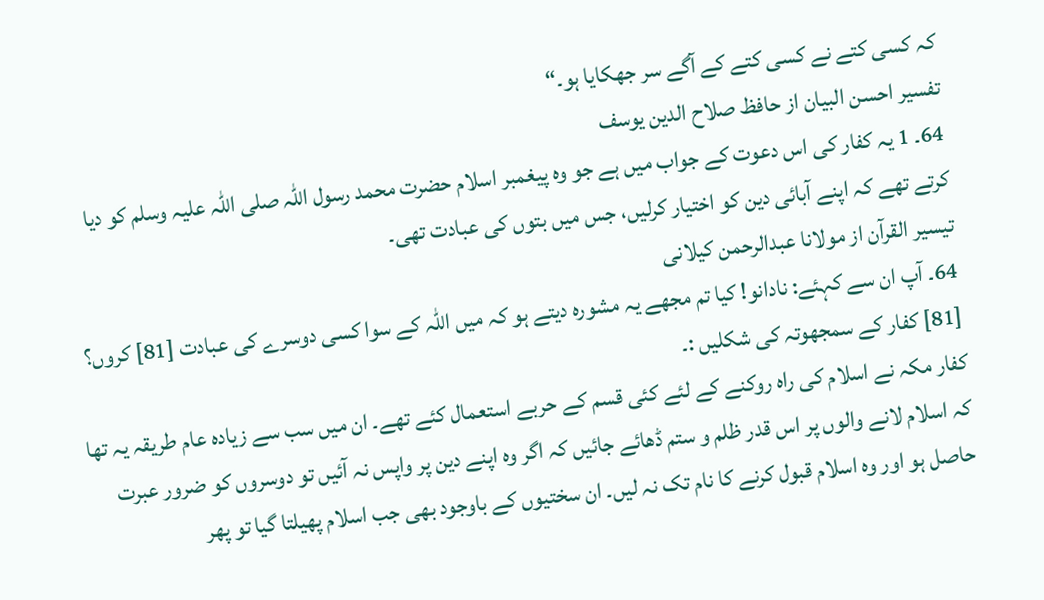کہ کسی کتے نے کسی کتے کے آگے سر جھکایا ہو۔“
تفسیر احسن البیان از حافظ صلاح الدین یوسف
64۔ 1 یہ کفار کی اس دعوت کے جواب میں ہے جو وہ پیغمبر اسلام حضرت محمد رسول اللہ صلی اللہ علیہ وسلم کو دیا کرتے تھے کہ اپنے آبائی دین کو اختیار کرلیں، جس میں بتوں کی عبادت تھی۔
تيسير القرآن از مولانا عبدالرحمن کیلانی
64۔ آپ ان سے کہئے: نادانو! کیا تم مجھے یہ مشورہ دیتے ہو کہ میں اللہ کے سوا کسی دوسرے کی عبادت [81] کروں؟
[81] کفار کے سمجھوتہ کی شکلیں :۔
کفار مکہ نے اسلام کی راہ روکنے کے لئے کئی قسم کے حربے استعمال کئے تھے۔ ان میں سب سے زیادہ عام طریقہ یہ تھا کہ اسلام لانے والوں پر اس قدر ظلم و ستم ڈھائے جائیں کہ اگر وہ اپنے دین پر واپس نہ آئیں تو دوسروں کو ضرور عبرت حاصل ہو اور وہ اسلام قبول کرنے کا نام تک نہ لیں۔ ان سختیوں کے باوجود بھی جب اسلام پھیلتا گیا تو پھر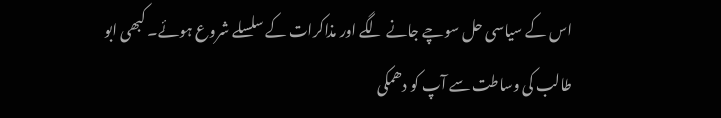اس کے سیاسی حل سوچے جانے لگے اور مذاکرات کے سلسلے شروع ہوئے۔ کبھی ابو طالب کی وساطت سے آپ کو دھمکی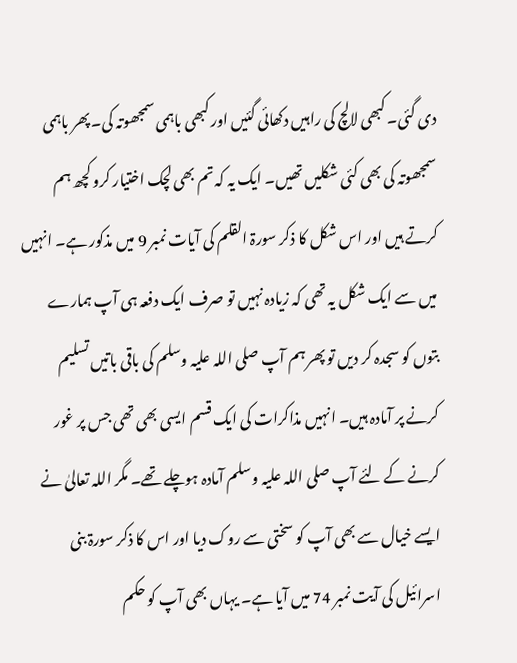دی گئی۔ کبھی لالچ کی راہیں دکھائی گئیں اور کبھی باہمی سمجھوتہ کی۔ پھر باہمی سمجھوتہ کی بھی کئی شکلیں تھیں۔ ایک یہ کہ تم بھی لچک اختیار کرو کچھ ہم کرتے ہیں اور اس شکل کا ذکر سورۃ القلم کی آیات نمبر 9 میں مذکور ہے۔ انہیں میں سے ایک شکل یہ تھی کہ زیادہ نہیں تو صرف ایک دفعہ ہی آپ ہمارے بتوں کو سجدہ کر دیں تو پھر ہم آپ صلی اللہ علیہ وسلم کی باقی باتیں تسلیم کرنے پر آمادہ ہیں۔ انہیں مذاکرات کی ایک قسم ایسی بھی تھی جس پر غور کرنے کے لئے آپ صلی اللہ علیہ وسلم آمادہ ہوچلے تھے۔ مگر اللہ تعالیٰ نے ایسے خیال سے بھی آپ کو سختی سے روک دیا اور اس کا ذکر سورۃ بنی اسرائیل کی آیت نمبر 74 میں آیا ہے۔ یہاں بھی آپ کو حکم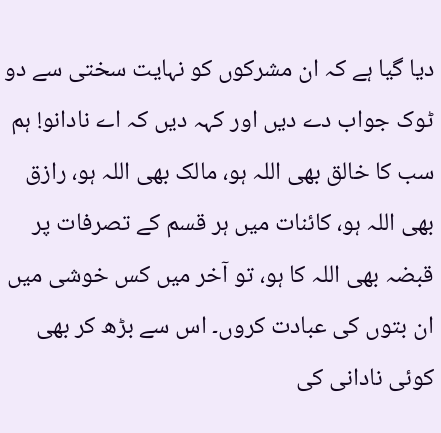دیا گیا ہے کہ ان مشرکوں کو نہایت سختی سے دو ٹوک جواب دے دیں اور کہہ دیں کہ اے نادانو! ہم سب کا خالق بھی اللہ ہو، مالک بھی اللہ ہو، رازق بھی اللہ ہو، کائنات میں ہر قسم کے تصرفات پر قبضہ بھی اللہ کا ہو، تو آخر میں کس خوشی میں ان بتوں کی عبادت کروں۔ اس سے بڑھ کر بھی کوئی نادانی کی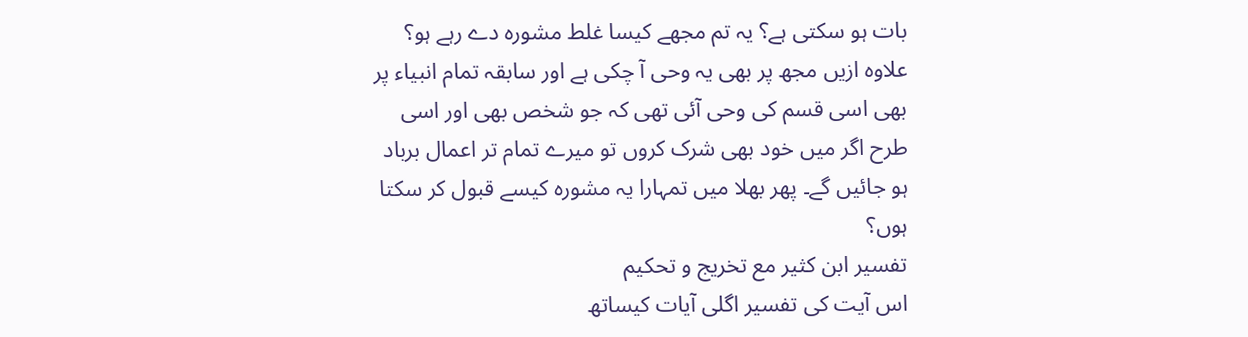بات ہو سکتی ہے؟ یہ تم مجھے کیسا غلط مشورہ دے رہے ہو؟ علاوہ ازیں مجھ پر بھی یہ وحی آ چکی ہے اور سابقہ تمام انبیاء پر بھی اسی قسم کی وحی آئی تھی کہ جو شخص بھی اور اسی طرح اگر میں خود بھی شرک کروں تو میرے تمام تر اعمال برباد ہو جائیں گے۔ پھر بھلا میں تمہارا یہ مشورہ کیسے قبول کر سکتا ہوں؟
تفسیر ابن کثیر مع تخریج و تحکیم
اس آیت کی تفسیر اگلی آیات کیساتھ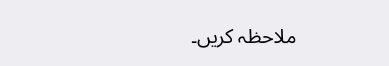ملاحظہ کریں۔